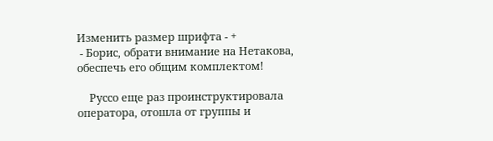Изменить размер шрифта - +
 - Борис, обрати внимание на Нетакова, обеспечь его общим комплектом!

    Руссо еще раз проинструктировала оператора, отошла от группы и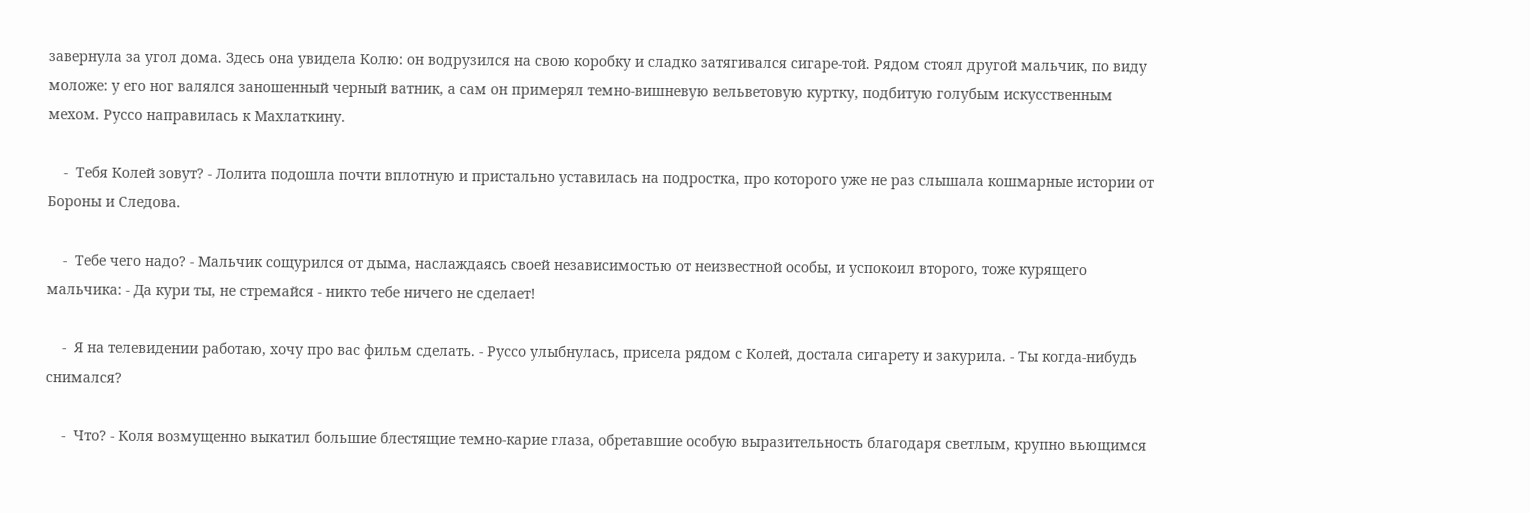завернула за угол дома. Здесь она увидела Колю: он водрузился на свою коробку и сладко затягивался сигаре-той. Рядом стоял другой мальчик, по виду моложе: у его ног валялся заношенный черный ватник, а сам он примерял темно-вишневую вельветовую куртку, подбитую голубым искусственным мехом. Руссо направилась к Махлаткину.

    -  Тебя Колей зовут? - Лолита подошла почти вплотную и пристально уставилась на подростка, про которого уже не раз слышала кошмарные истории от Бороны и Следова.

    -  Тебе чего надо? - Мальчик сощурился от дыма, наслаждаясь своей независимостью от неизвестной особы, и успокоил второго, тоже курящего мальчика: - Да кури ты, не стремайся - никто тебе ничего не сделает!

    -  Я на телевидении работаю, хочу про вас фильм сделать. - Руссо улыбнулась, присела рядом с Колей, достала сигарету и закурила. - Ты когда-нибудь снимался?

    -  Что? - Коля возмущенно выкатил большие блестящие темно-карие глаза, обретавшие особую выразительность благодаря светлым, крупно вьющимся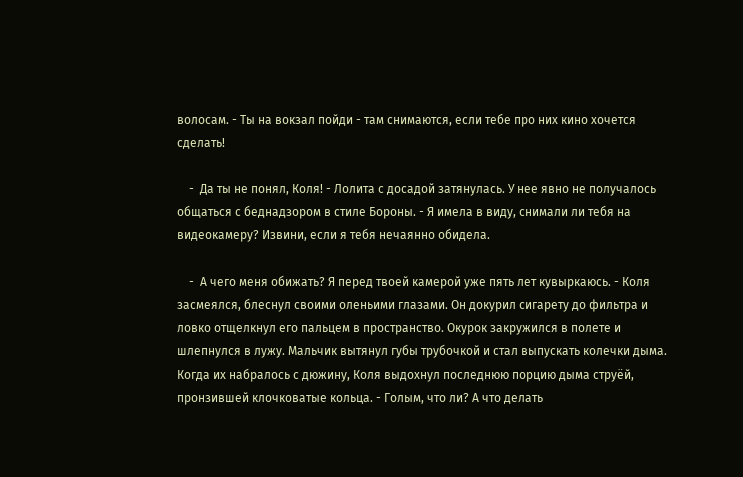волосам. - Ты на вокзал пойди - там снимаются, если тебе про них кино хочется сделать!

    -  Да ты не понял, Коля! - Лолита с досадой затянулась. У нее явно не получалось общаться с беднадзором в стиле Бороны. - Я имела в виду, снимали ли тебя на видеокамеру? Извини, если я тебя нечаянно обидела.

    -  А чего меня обижать? Я перед твоей камерой уже пять лет кувыркаюсь. - Коля засмеялся, блеснул своими оленьими глазами. Он докурил сигарету до фильтра и ловко отщелкнул его пальцем в пространство. Окурок закружился в полете и шлепнулся в лужу. Мальчик вытянул губы трубочкой и стал выпускать колечки дыма. Когда их набралось с дюжину, Коля выдохнул последнюю порцию дыма струёй, пронзившей клочковатые кольца. - Голым, что ли? А что делать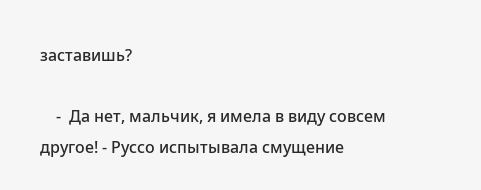заставишь?

    -  Да нет, мальчик, я имела в виду совсем другое! - Руссо испытывала смущение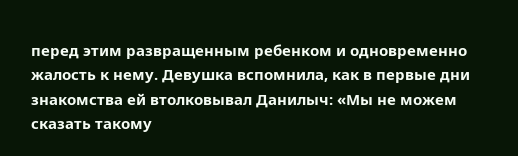перед этим развращенным ребенком и одновременно жалость к нему. Девушка вспомнила, как в первые дни знакомства ей втолковывал Данилыч: «Мы не можем сказать такому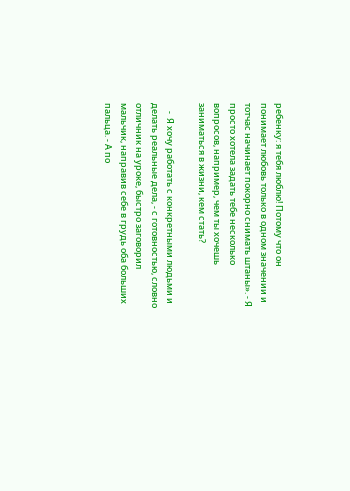ребенку: я тебя люблю! Потому что он понимает любовь только в одном значении и тотчас начинает покорно снимать штаны». - Я просто хотела задать тебе несколько вопросов, например, чем ты хочешь заниматься в жизни, кем стать?

    -  Я хочу работать с конкретными людьми и делать реальные дела, - с готовностью, словно отличник на уроке, быстро заговорил мальчик, направив себе в грудь оба больших пальца. - А по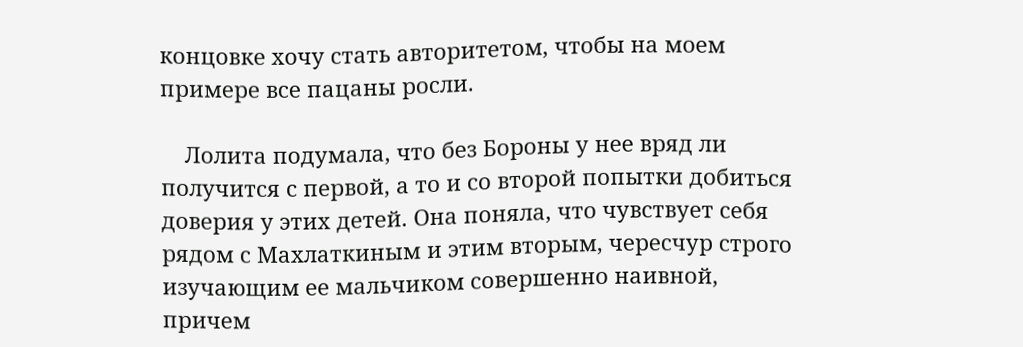концовке хочу стать авторитетом, чтобы на моем примере все пацаны росли.

    Лолита подумала, что без Бороны у нее вряд ли получится с первой, а то и со второй попытки добиться доверия у этих детей. Она поняла, что чувствует себя рядом с Махлаткиным и этим вторым, чересчур строго изучающим ее мальчиком совершенно наивной, причем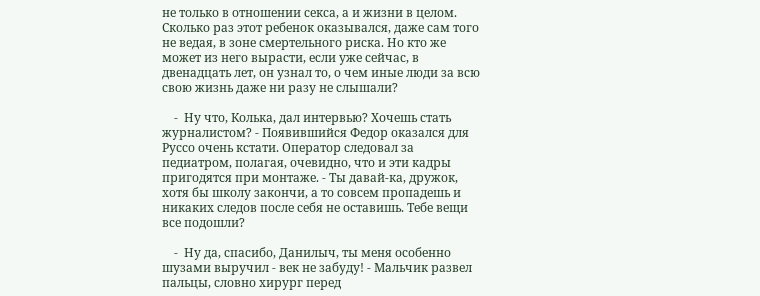не только в отношении секса, а и жизни в целом. Сколько раз этот ребенок оказывался, даже сам того не ведая, в зоне смертельного риска. Но кто же может из него вырасти, если уже сейчас, в двенадцать лет, он узнал то, о чем иные люди за всю свою жизнь даже ни разу не слышали?

    -  Ну что, Колька, дал интервью? Хочешь стать журналистом? - Появившийся Федор оказался для Руссо очень кстати. Оператор следовал за педиатром, полагая, очевидно, что и эти кадры пригодятся при монтаже. - Ты давай-ка, дружок, хотя бы школу закончи, а то совсем пропадешь и никаких следов после себя не оставишь. Тебе вещи все подошли?

    -  Ну да, спасибо, Данилыч, ты меня особенно шузами выручил - век не забуду! - Мальчик развел пальцы, словно хирург перед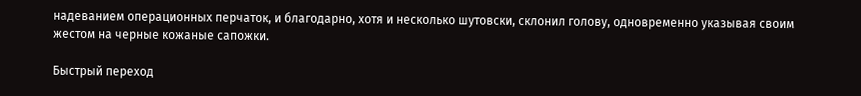надеванием операционных перчаток, и благодарно, хотя и несколько шутовски, склонил голову, одновременно указывая своим жестом на черные кожаные сапожки.

Быстрый переход